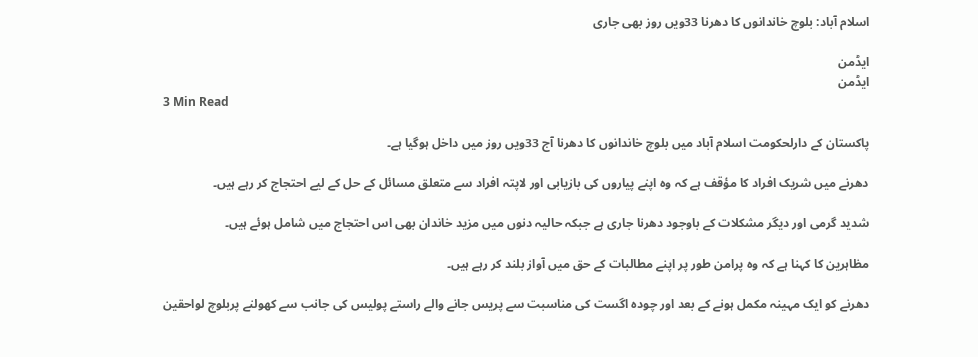اسلام آباد: بلوچ خاندانوں کا دھرنا 33ویں روز بھی جاری

ایڈمن
ایڈمن
3 Min Read

پاکستان کے دارلحکومت اسلام آباد میں بلوچ خاندانوں کا دھرنا آج 33ویں روز میں داخل ہوگیا ہے۔

دھرنے میں شریک افراد کا مؤقف ہے کہ وہ اپنے پیاروں کی بازیابی اور لاپتہ افراد سے متعلق مسائل کے حل کے لیے احتجاج کر رہے ہیں۔

شدید گرمی اور دیگر مشکلات کے باوجود دھرنا جاری ہے جبکہ حالیہ دنوں میں مزید خاندان بھی اس احتجاج میں شامل ہوئے ہیں۔

مظاہرین کا کہنا ہے کہ وہ پرامن طور پر اپنے مطالبات کے حق میں آواز بلند کر رہے ہیں۔

دھرنے کو ایک مہینہ مکمل ہونے کے بعد اور چودہ اگست کی مناسبت سے پریس جانے والے راستے پولیس کی جانب سے کھولنے پربلوچ لواحقین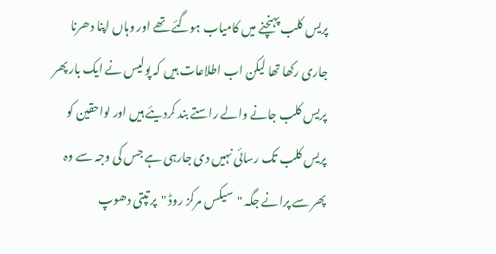پریس کلب پہنچنے میں کامیاب ہوگئے تھے اور وہاں اپنا دھرنا جاری رکھا تھا لیکن اب اطلاعات ہیں کہ پولیس نے ایک بار پھر پریس کلب جانے والے راستے بند کردیئے ہیں اور لواحقین کو پریس کلب تک رسائی نہیں دی جارہی ہے جس کی وجہ سے وہ پھر سے پرانے جگہ "سیکس مرکز روڈ "پر تپتی دھوپ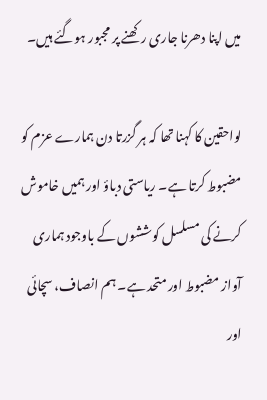میں اپنا دھرنا جاری رکھنے پر مجبور ہوگئے ہیں۔

لواحقین کا کہنا تھا کہ ہر گزرتا دن ہمارے عزم کو مضبوط کرتا ہے۔ ریاستی دباؤ اور ہمیں خاموش کرنے کی مسلسل کوششوں کے باوجود ہماری آواز مضبوط اور متحد ہے۔ ہم انصاف، سچائی اور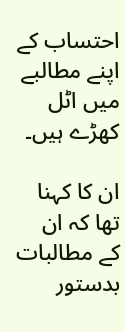احتساب کے اپنے مطالبے میں اٹل کھڑے ہیں۔

ان کا کہنا تھا کہ ان کے مطالبات بدستور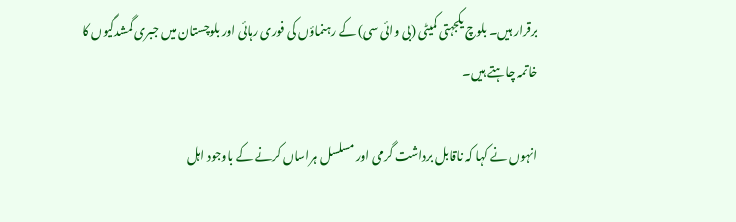برقرار ہیں۔ بلوچ یکجہتی کمیٹی (بی وائی سی) کے رہنماؤں کی فوری رہائی اور بلوچستان میں جبری گمشدگیوں کا خاتمہ چاہتے ہیں۔

انہوں نے کہا کہ ناقابل برداشت گرمی اور مسلسل ہراساں کرنے کے باوجود اہل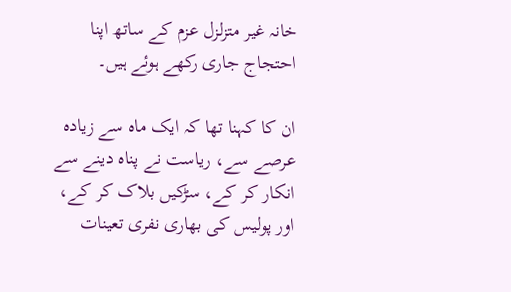خانہ غیر متزلزل عزم کے ساتھ اپنا احتجاج جاری رکھے ہوئے ہیں۔

ان کا کہنا تھا کہ ایک ماہ سے زیادہ عرصے سے، ریاست نے پناہ دینے سے انکار کر کے، سڑکیں بلاک کر کے، اور پولیس کی بھاری نفری تعینات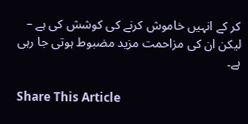کر کے انہیں خاموش کرنے کی کوشش کی ہے – لیکن ان کی مزاحمت مزید مضبوط ہوتی جا رہی ہے۔

Share This Article